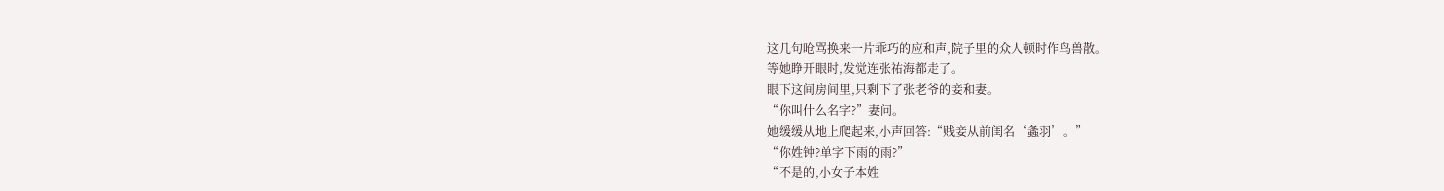这几句呛骂换来一片乖巧的应和声,院子里的众人顿时作鸟兽散。
等她睁开眼时,发觉连张祐海都走了。
眼下这间房间里,只剩下了张老爷的妾和妻。
“你叫什么名字?”妻问。
她缓缓从地上爬起来,小声回答:“贱妾从前闺名‘螽羽’。”
“你姓钟?单字下雨的雨?”
“不是的,小女子本姓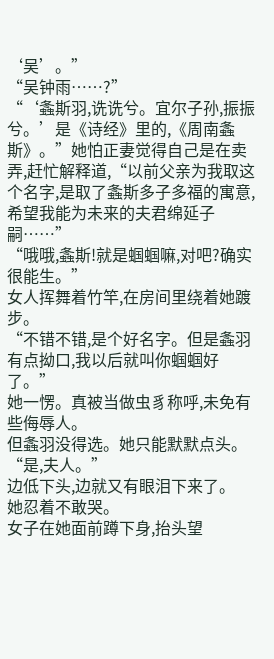‘吴’。”
“吴钟雨……?”
“‘螽斯羽,诜诜兮。宜尔子孙,振振兮。’是《诗经》里的,《周南螽斯》。”她怕正妻觉得自己是在卖弄,赶忙解释道,“以前父亲为我取这个名字,是取了螽斯多子多福的寓意,希望我能为未来的夫君绵延子嗣……”
“哦哦,螽斯!就是蝈蝈嘛,对吧?确实很能生。”
女人挥舞着竹竿,在房间里绕着她踱步。
“不错不错,是个好名字。但是螽羽有点拗口,我以后就叫你蝈蝈好了。”
她一愣。真被当做虫豸称呼,未免有些侮辱人。
但螽羽没得选。她只能默默点头。
“是,夫人。”
边低下头,边就又有眼泪下来了。
她忍着不敢哭。
女子在她面前蹲下身,抬头望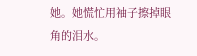她。她慌忙用袖子擦掉眼角的泪水。